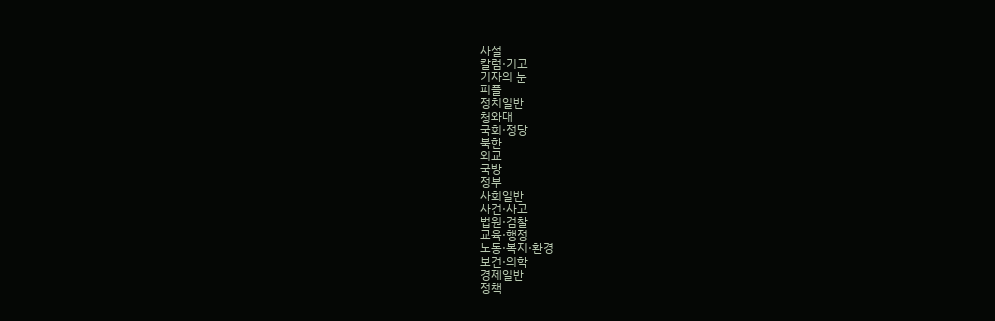사설
칼럼·기고
기자의 눈
피플
정치일반
청와대
국회·정당
북한
외교
국방
정부
사회일반
사건·사고
법원·검찰
교육·행정
노동·복지·환경
보건·의학
경제일반
정책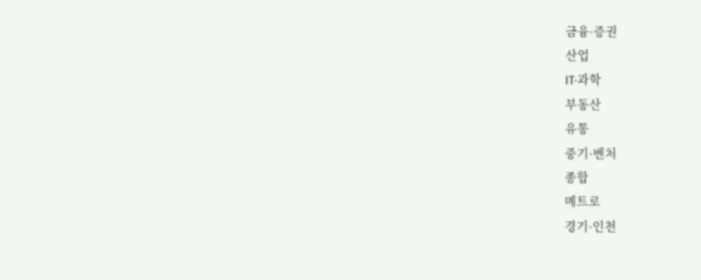금융·증권
산업
IT·과학
부동산
유통
중기·벤처
종합
메트로
경기·인천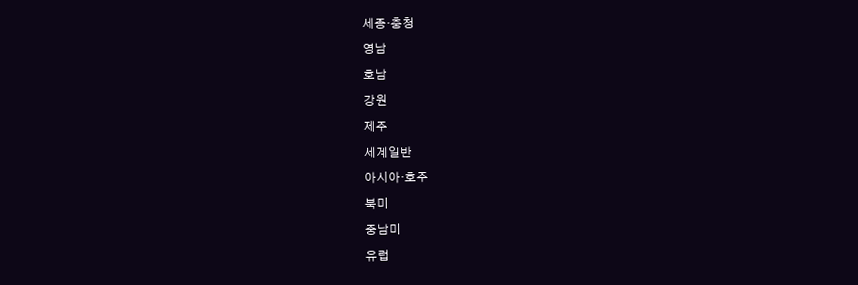세종·충청
영남
호남
강원
제주
세계일반
아시아·호주
북미
중남미
유럽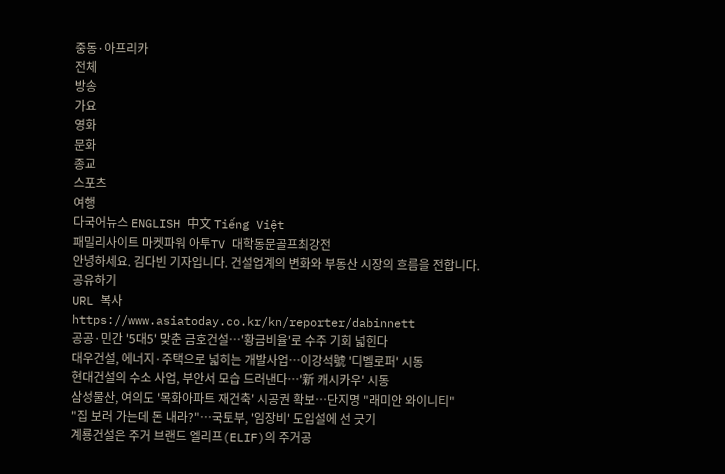중동·아프리카
전체
방송
가요
영화
문화
종교
스포츠
여행
다국어뉴스 ENGLISH 中文 Tiếng Việt
패밀리사이트 마켓파워 아투TV 대학동문골프최강전
안녕하세요. 김다빈 기자입니다. 건설업계의 변화와 부동산 시장의 흐름을 전합니다.
공유하기
URL 복사
https://www.asiatoday.co.kr/kn/reporter/dabinnett
공공·민간 '5대5' 맞춘 금호건설…'황금비율'로 수주 기회 넓힌다
대우건설, 에너지·주택으로 넓히는 개발사업…이강석號 '디벨로퍼' 시동
현대건설의 수소 사업, 부안서 모습 드러낸다…'新 캐시카우' 시동
삼성물산, 여의도 '목화아파트 재건축' 시공권 확보…단지명 "래미안 와이니티"
"집 보러 가는데 돈 내라?"…국토부, '임장비' 도입설에 선 긋기
계룡건설은 주거 브랜드 엘리프(ELIF)의 주거공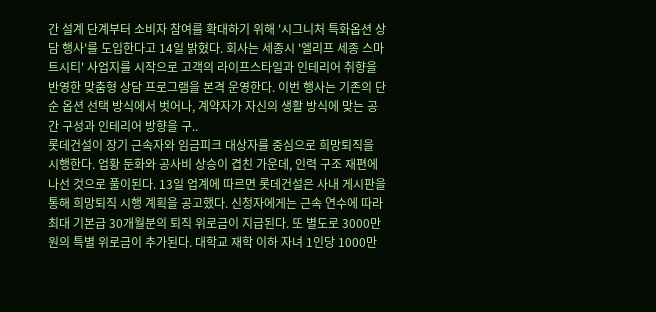간 설계 단계부터 소비자 참여를 확대하기 위해 '시그니처 특화옵션 상담 행사'를 도입한다고 14일 밝혔다. 회사는 세종시 '엘리프 세종 스마트시티' 사업지를 시작으로 고객의 라이프스타일과 인테리어 취향을 반영한 맞춤형 상담 프로그램을 본격 운영한다. 이번 행사는 기존의 단순 옵션 선택 방식에서 벗어나, 계약자가 자신의 생활 방식에 맞는 공간 구성과 인테리어 방향을 구..
롯데건설이 장기 근속자와 임금피크 대상자를 중심으로 희망퇴직을 시행한다. 업황 둔화와 공사비 상승이 겹친 가운데, 인력 구조 재편에 나선 것으로 풀이된다. 13일 업계에 따르면 롯데건설은 사내 게시판을 통해 희망퇴직 시행 계획을 공고했다. 신청자에게는 근속 연수에 따라 최대 기본급 30개월분의 퇴직 위로금이 지급된다. 또 별도로 3000만원의 특별 위로금이 추가된다. 대학교 재학 이하 자녀 1인당 1000만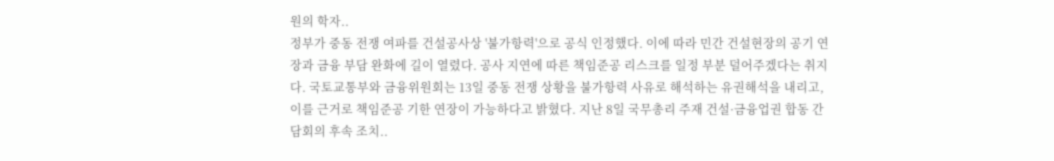원의 학자..
정부가 중동 전쟁 여파를 건설공사상 '불가항력'으로 공식 인정했다. 이에 따라 민간 건설현장의 공기 연장과 금융 부담 완화에 길이 열렸다. 공사 지연에 따른 책임준공 리스크를 일정 부분 덜어주겠다는 취지다. 국토교통부와 금융위원회는 13일 중동 전쟁 상황을 불가항력 사유로 해석하는 유권해석을 내리고, 이를 근거로 책임준공 기한 연장이 가능하다고 밝혔다. 지난 8일 국무총리 주재 건설·금융업권 합동 간담회의 후속 조치..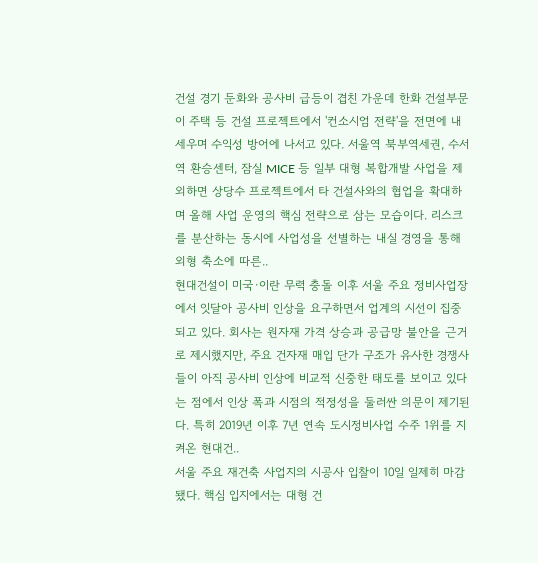건설 경기 둔화와 공사비 급등이 겹친 가운데 한화 건설부문이 주택 등 건설 프로젝트에서 '컨소시엄 전략'을 전면에 내세우며 수익성 방어에 나서고 있다. 서울역 북부역세권, 수서역 환승센터, 잠실 MICE 등 일부 대형 복합개발 사업을 제외하면 상당수 프로젝트에서 타 건설사와의 협업을 확대하며 올해 사업 운영의 핵심 전략으로 삼는 모습이다. 리스크를 분산하는 동시에 사업성을 선별하는 내실 경영을 통해 외형 축소에 따른..
현대건설이 미국·이란 무력 충돌 이후 서울 주요 정비사업장에서 잇달아 공사비 인상을 요구하면서 업계의 시선이 집중되고 있다. 회사는 원자재 가격 상승과 공급망 불안을 근거로 제시했지만, 주요 건자재 매입 단가 구조가 유사한 경쟁사들이 아직 공사비 인상에 비교적 신중한 태도를 보이고 있다는 점에서 인상 폭과 시점의 적정성을 둘러싼 의문이 제기된다. 특히 2019년 이후 7년 연속 도시정비사업 수주 1위를 지켜온 현대건..
서울 주요 재건축 사업지의 시공사 입찰이 10일 일제히 마감됐다. 핵심 입지에서는 대형 건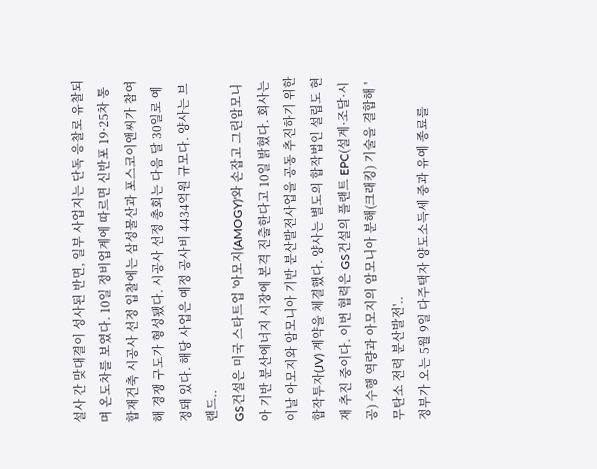설사 간 맞대결이 성사된 반면, 일부 사업지는 단독 응찰로 유찰되며 온도차를 보였다. 10일 정비업계에 따르면 신반포 19·25차 통합재건축 시공사 선정 입찰에는 삼성물산과 포스코이앤씨가 참여해 경쟁 구도가 형성됐다. 시공사 선정 총회는 다음 달 30일로 예정돼 있다. 해당 사업은 예정 공사비 4434억원 규모다. 양사는 브랜드..
GS건설은 미국 스타트업 '아모지(AMOGY)'와 손잡고 그린암모니아 기반 분산에너지 시장에 본격 진출한다고 10일 밝혔다. 회사는 이날 아모지와 암모니아 기반 분산발전사업을 공동 추진하기 위한 합작투자(JV) 계약을 체결했다. 양사는 별도의 합작법인 설립도 현재 추진 중이다. 이번 협력은 GS건설의 플랜트 EPC(설계·조달·시공) 수행 역량과 아모지의 암모니아 분해(크래킹) 기술을 결합해 '무탄소 전력 분산발전'..
정부가 오는 5월 9일 다주택자 양도소득세 중과 유예 종료를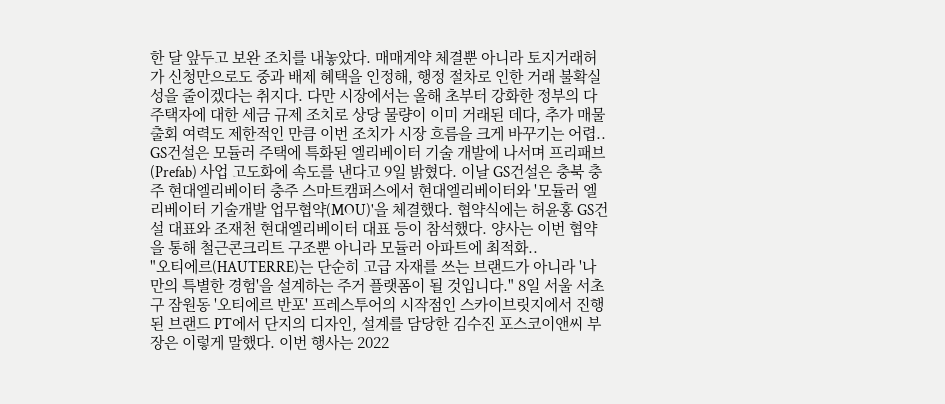한 달 앞두고 보완 조치를 내놓았다. 매매계약 체결뿐 아니라 토지거래허가 신청만으로도 중과 배제 혜택을 인정해, 행정 절차로 인한 거래 불확실성을 줄이겠다는 취지다. 다만 시장에서는 올해 초부터 강화한 정부의 다주택자에 대한 세금 규제 조치로 상당 물량이 이미 거래된 데다, 추가 매물 출회 여력도 제한적인 만큼 이번 조치가 시장 흐름을 크게 바꾸기는 어렵..
GS건설은 모듈러 주택에 특화된 엘리베이터 기술 개발에 나서며 프리패브(Prefab) 사업 고도화에 속도를 낸다고 9일 밝혔다. 이날 GS건설은 충북 충주 현대엘리베이터 충주 스마트캠퍼스에서 현대엘리베이터와 '모듈러 엘리베이터 기술개발 업무협약(MOU)'을 체결했다. 협약식에는 허윤홍 GS건설 대표와 조재천 현대엘리베이터 대표 등이 참석했다. 양사는 이번 협약을 통해 철근콘크리트 구조뿐 아니라 모듈러 아파트에 최적화..
"오티에르(HAUTERRE)는 단순히 고급 자재를 쓰는 브랜드가 아니라 '나만의 특별한 경험'을 설계하는 주거 플랫폼이 될 것입니다." 8일 서울 서초구 잠원동 '오티에르 반포' 프레스투어의 시작점인 스카이브릿지에서 진행된 브랜드 PT에서 단지의 디자인, 설계를 담당한 김수진 포스코이앤씨 부장은 이렇게 말했다. 이번 행사는 2022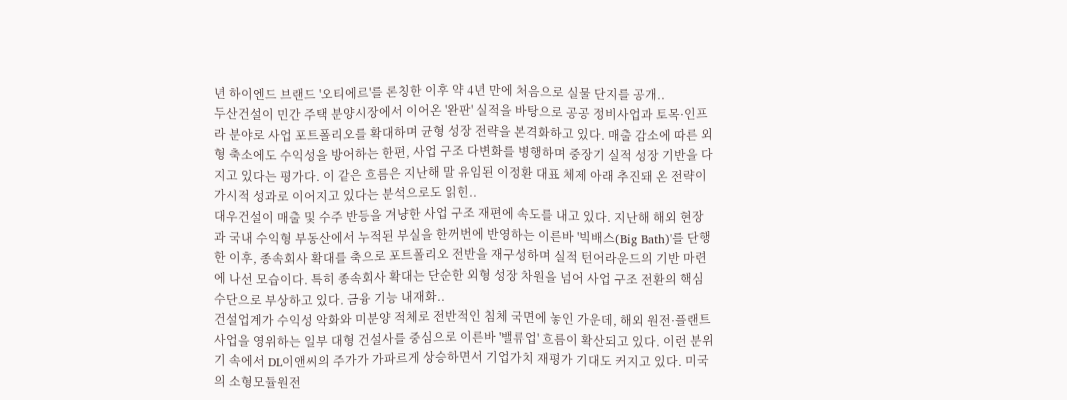년 하이엔드 브랜드 '오티에르'를 론칭한 이후 약 4년 만에 처음으로 실물 단지를 공개..
두산건설이 민간 주택 분양시장에서 이어온 '완판' 실적을 바탕으로 공공 정비사업과 토목·인프라 분야로 사업 포트폴리오를 확대하며 균형 성장 전략을 본격화하고 있다. 매출 감소에 따른 외형 축소에도 수익성을 방어하는 한편, 사업 구조 다변화를 병행하며 중장기 실적 성장 기반을 다지고 있다는 평가다. 이 같은 흐름은 지난해 말 유임된 이정환 대표 체제 아래 추진돼 온 전략이 가시적 성과로 이어지고 있다는 분석으로도 읽힌..
대우건설이 매출 및 수주 반등을 겨냥한 사업 구조 재편에 속도를 내고 있다. 지난해 해외 현장과 국내 수익형 부동산에서 누적된 부실을 한꺼번에 반영하는 이른바 '빅배스(Big Bath)'를 단행한 이후, 종속회사 확대를 축으로 포트폴리오 전반을 재구성하며 실적 턴어라운드의 기반 마련에 나선 모습이다. 특히 종속회사 확대는 단순한 외형 성장 차원을 넘어 사업 구조 전환의 핵심 수단으로 부상하고 있다. 금융 기능 내재화..
건설업계가 수익성 악화와 미분양 적체로 전반적인 침체 국면에 놓인 가운데, 해외 원전·플랜트 사업을 영위하는 일부 대형 건설사를 중심으로 이른바 '밸류업' 흐름이 확산되고 있다. 이런 분위기 속에서 DL이앤씨의 주가가 가파르게 상승하면서 기업가치 재평가 기대도 커지고 있다. 미국의 소형모듈원전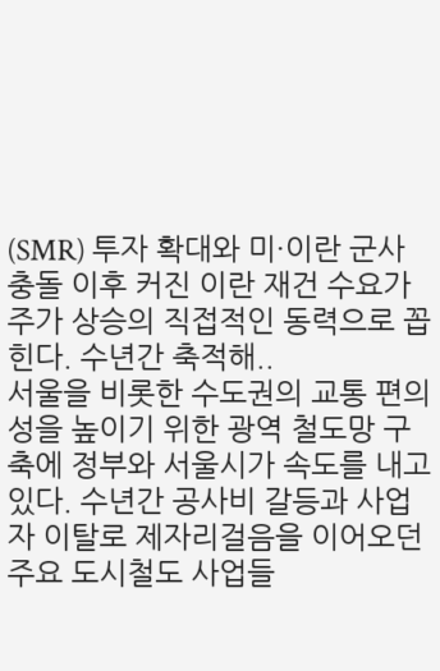(SMR) 투자 확대와 미·이란 군사 충돌 이후 커진 이란 재건 수요가 주가 상승의 직접적인 동력으로 꼽힌다. 수년간 축적해..
서울을 비롯한 수도권의 교통 편의성을 높이기 위한 광역 철도망 구축에 정부와 서울시가 속도를 내고 있다. 수년간 공사비 갈등과 사업자 이탈로 제자리걸음을 이어오던 주요 도시철도 사업들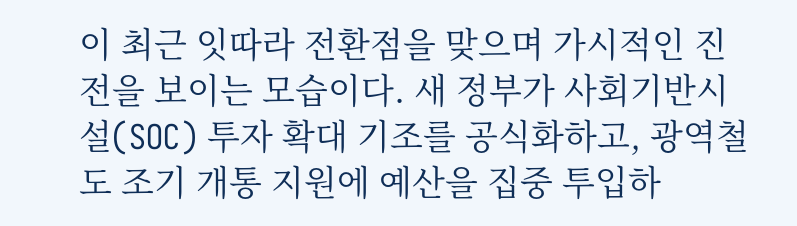이 최근 잇따라 전환점을 맞으며 가시적인 진전을 보이는 모습이다. 새 정부가 사회기반시설(SOC) 투자 확대 기조를 공식화하고, 광역철도 조기 개통 지원에 예산을 집중 투입하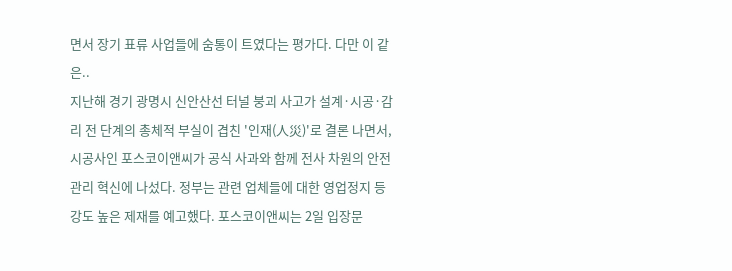면서 장기 표류 사업들에 숨통이 트였다는 평가다. 다만 이 같은..
지난해 경기 광명시 신안산선 터널 붕괴 사고가 설계·시공·감리 전 단계의 총체적 부실이 겹친 '인재(人災)'로 결론 나면서, 시공사인 포스코이앤씨가 공식 사과와 함께 전사 차원의 안전관리 혁신에 나섰다. 정부는 관련 업체들에 대한 영업정지 등 강도 높은 제재를 예고했다. 포스코이앤씨는 2일 입장문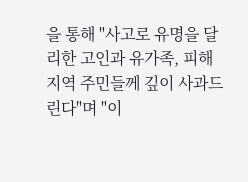을 통해 "사고로 유명을 달리한 고인과 유가족, 피해 지역 주민들께 깊이 사과드린다"며 "이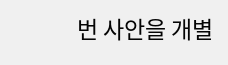번 사안을 개별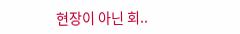현장이 아닌 회..